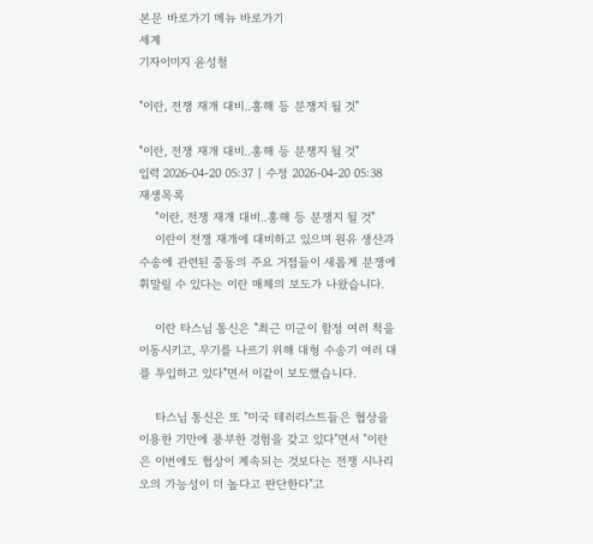본문 바로가기 메뉴 바로가기
세계
기자이미지 윤성철

"이란, 전쟁 재개 대비‥홍해 등 분쟁지 될 것"

"이란, 전쟁 재개 대비‥홍해 등 분쟁지 될 것"
입력 2026-04-20 05:37 | 수정 2026-04-20 05:38
재생목록
    "이란, 전쟁 재개 대비‥홍해 등 분쟁지 될 것"
    이란이 전쟁 재개에 대비하고 있으며 원유 생산과 수송에 관련된 중동의 주요 거점들이 새롭게 분쟁에 휘말릴 수 있다는 이란 매체의 보도가 나왔습니다.

    이란 타스님 통신은 "최근 미군이 함정 여러 척을 이동시키고, 무기를 나르기 위해 대형 수송기 여러 대를 투입하고 있다"면서 이같이 보도했습니다.

    타스님 통신은 또 "미국 테러리스트들은 협상을 이용한 기만에 풍부한 경험을 갖고 있다"면서 "이란은 이번에도 협상이 계속되는 것보다는 전쟁 시나리오의 가능성이 더 높다고 판단한다"고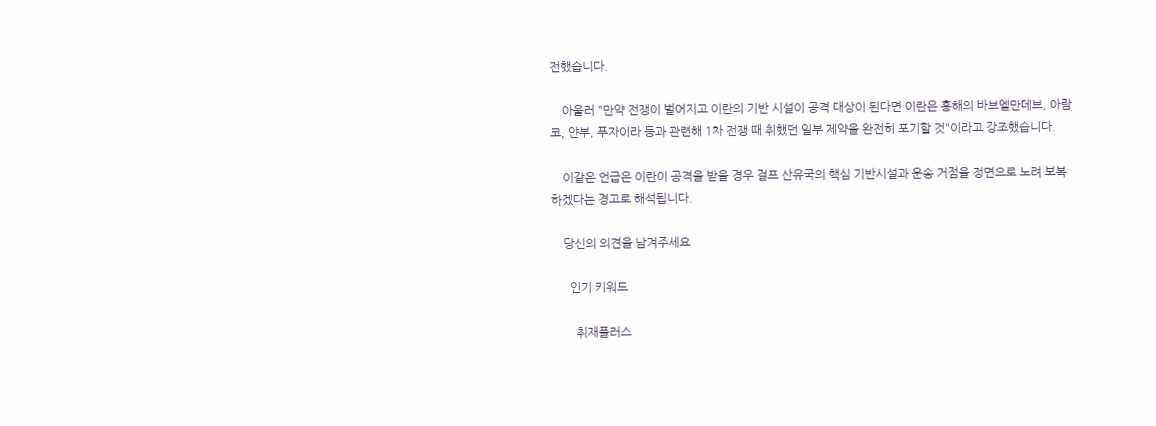전했습니다.

    아울러 "만약 전쟁이 벌어지고 이란의 기반 시설이 공격 대상이 된다면 이란은 홍해의 바브엘만데브, 아람코, 얀부, 푸자이라 등과 관련해 1차 전쟁 때 취했던 일부 제약을 완전히 포기할 것"이라고 강조했습니다.

    이같은 언급은 이란이 공격을 받을 경우 걸프 산유국의 핵심 기반시설과 운송 거점을 정면으로 노려 보복하겠다는 경고로 해석됩니다.

    당신의 의견을 남겨주세요

      인기 키워드

        취재플러스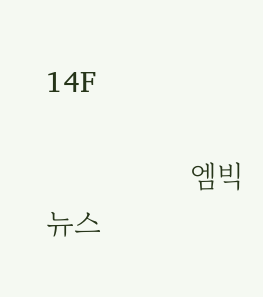14F

                엠빅뉴스